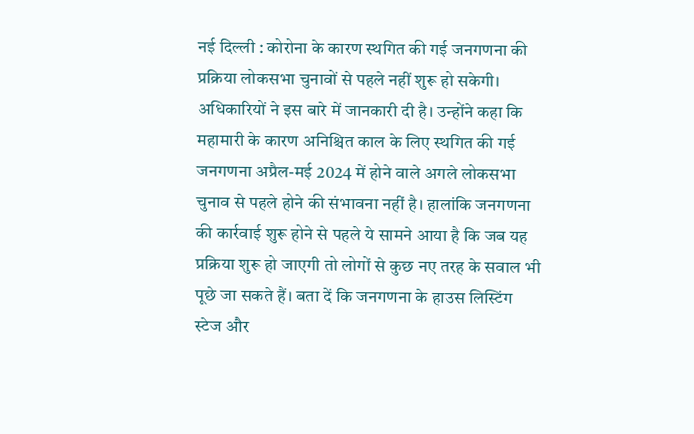नई दिल्ली : कोरोना के कारण स्थगित की गई जनगणना की प्रक्रिया लोकसभा चुनावों से पहले नहीं शुरू हो सकेगी। अधिकारियों ने इस बारे में जानकारी दी है। उन्होंने कहा कि महामारी के कारण अनिश्चित काल के लिए स्थगित की गई जनगणना अप्रैल-मई 2024 में होने वाले अगले लोकसभा चुनाव से पहले होने की संभावना नहीं है। हालांकि जनगणना की कार्रवाई शुरू होने से पहले ये सामने आया है कि जब यह प्रक्रिया शुरू हो जाएगी तो लोगों से कुछ नए तरह के सवाल भी पूछे जा सकते हैं। बता दें कि जनगणना के हाउस लिस्टिंग स्टेज और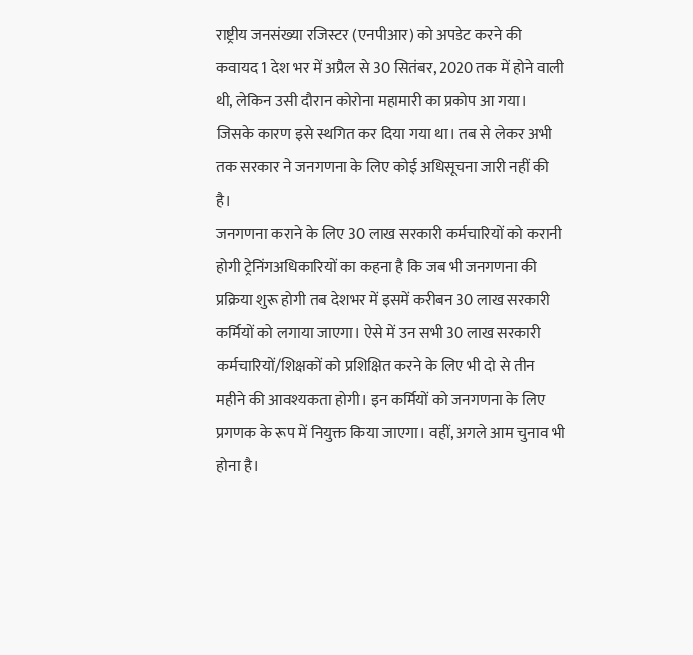राष्ट्रीय जनसंख्या रजिस्टर (एनपीआर) को अपडेट करने की कवायद 1 देश भर में अप्रैल से 30 सितंबर, 2020 तक में होने वाली थी, लेकिन उसी दौरान कोरोना महामारी का प्रकोप आ गया। जिसके कारण इसे स्थगित कर दिया गया था। तब से लेकर अभी तक सरकार ने जनगणना के लिए कोई अधिसूचना जारी नहीं की है।
जनगणना कराने के लिए 30 लाख सरकारी कर्मचारियों को करानी होगी ट्रेनिंगअधिकारियों का कहना है कि जब भी जनगणना की प्रक्रिया शुरू होगी तब देशभर में इसमें करीबन 30 लाख सरकारी कर्मियों को लगाया जाएगा। ऐसे में उन सभी 30 लाख सरकारी कर्मचारियों/शिक्षकों को प्रशिक्षित करने के लिए भी दो से तीन महीने की आवश्यकता होगी। इन कर्मियों को जनगणना के लिए प्रगणक के रूप में नियुक्त किया जाएगा। वहीं, अगले आम चुनाव भी होना है।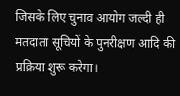जिसके लिए चुनाव आयोग जल्दी ही मतदाता सूचियों के पुनरीक्षण आदि की प्रक्रिया शुरू करेगा।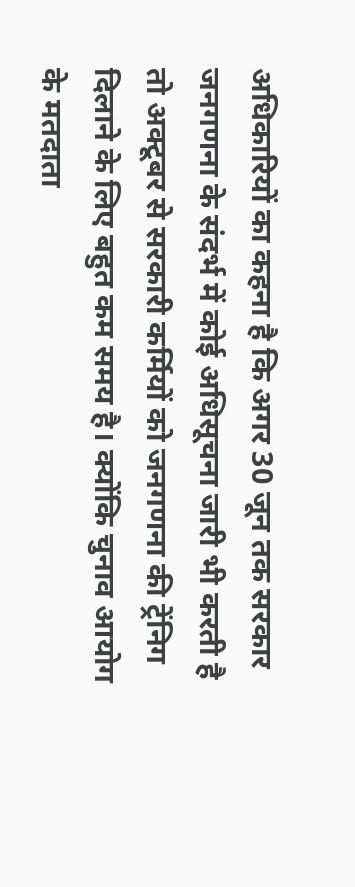अधिकारियों का कहना है कि अगर 30 जून तक सरकार जनगणना के संदर्भ में कोई अधिसूचना जारी भी करती है तो अक्टूबर से सरकारी कर्मियों को जनगणना की ट्रेंनिग दिलाने के लिए बहुत कम समय है। क्योंकि चुनाव आयोग के मतदाता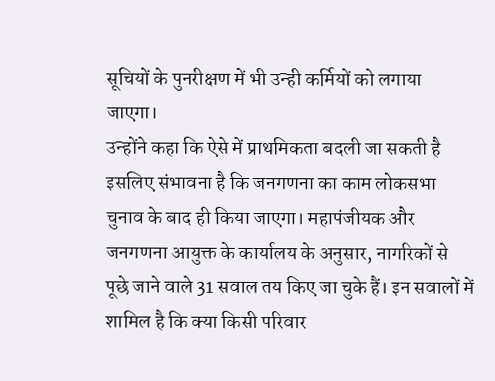सूचियों के पुनरीक्षण में भी उन्ही कर्मियों को लगाया जाएगा।
उन्होंने कहा कि ऐसे में प्राथमिकता बदली जा सकती है इसलिए संभावना है कि जनगणना का काम लोकसभा चुनाव के बाद ही किया जाएगा। महापंजीयक और जनगणना आयुक्त के कार्यालय के अनुसार, नागरिकों से पूछे जाने वाले 31 सवाल तय किए जा चुके हैं। इन सवालों में शामिल है कि क्या किसी परिवार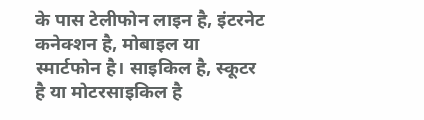के पास टेलीफोन लाइन है, इंटरनेट कनेक्शन है, मोबाइल या स्मार्टफोन है। साइकिल है, स्कूटर है या मोटरसाइकिल है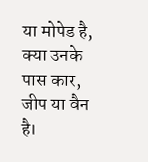या मोपेड है, क्या उनके पास कार, जीप या वैन है।